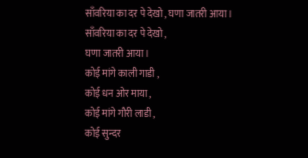साँवरिया का दर पे देखो , घणा जातरी आया।
साँवरिया का दर पे देखो ,
घणा जातरी आया।
कोई मांगे काली गाडी ,
कोई धन ओर माया ,
कोई मांगे गौरी लाडी ,
कोई सुन्दर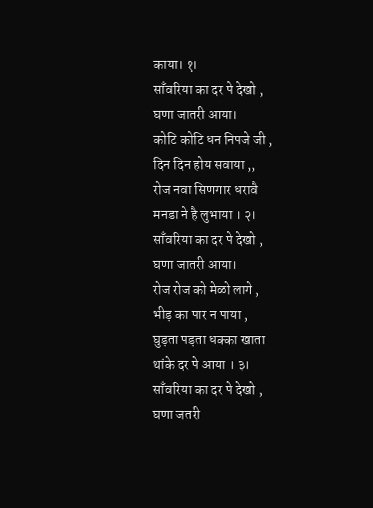काया। १।
साँवरिया का दर पे देखो ,
घणा जातरी आया।
कोटि कोटि धन निपजे जी ,
दिन दिन होय सवाया ,,
रोज नवा सिणगार धरावै
मनडा ने है लुभाया । २।
साँवरिया का दर पे देखो ,
घणा जातरी आया।
रोज रोज को मेळो लागे ,
भीड़ का पार न पाया ,
घुड़ता पड़ता धक्का खाता
थांके दर पे आया । ३।
साँवरिया का दर पे देखो ,
घणा जतरी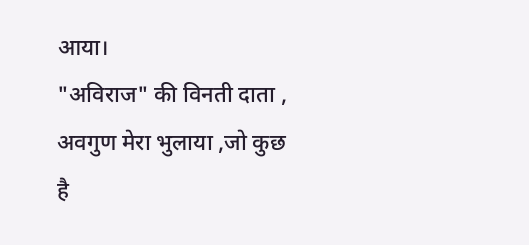आया।
"अविराज" की विनती दाता ,
अवगुण मेरा भुलाया ,जो कुछ है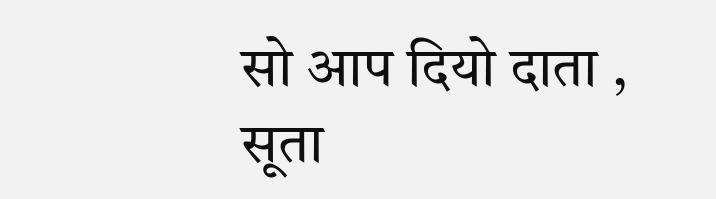सो आप दियो दाता ,
सूता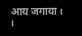आय जगाया। ।